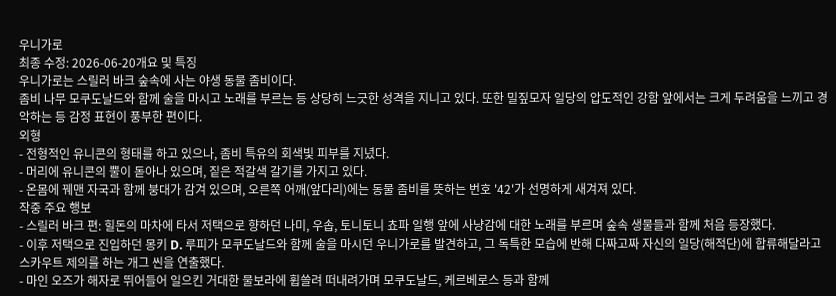우니가로
최종 수정: 2026-06-20개요 및 특징
우니가로는 스릴러 바크 숲속에 사는 야생 동물 좀비이다.
좀비 나무 모쿠도날드와 함께 술을 마시고 노래를 부르는 등 상당히 느긋한 성격을 지니고 있다. 또한 밀짚모자 일당의 압도적인 강함 앞에서는 크게 두려움을 느끼고 경악하는 등 감정 표현이 풍부한 편이다.
외형
- 전형적인 유니콘의 형태를 하고 있으나, 좀비 특유의 회색빛 피부를 지녔다.
- 머리에 유니콘의 뿔이 돋아나 있으며, 짙은 적갈색 갈기를 가지고 있다.
- 온몸에 꿰맨 자국과 함께 붕대가 감겨 있으며, 오른쪽 어깨(앞다리)에는 동물 좀비를 뜻하는 번호 '42'가 선명하게 새겨져 있다.
작중 주요 행보
- 스릴러 바크 편: 힐돈의 마차에 타서 저택으로 향하던 나미, 우솝, 토니토니 쵸파 일행 앞에 사냥감에 대한 노래를 부르며 숲속 생물들과 함께 처음 등장했다.
- 이후 저택으로 진입하던 몽키 D. 루피가 모쿠도날드와 함께 술을 마시던 우니가로를 발견하고, 그 독특한 모습에 반해 다짜고짜 자신의 일당(해적단)에 합류해달라고 스카우트 제의를 하는 개그 씬을 연출했다.
- 마인 오즈가 해자로 뛰어들어 일으킨 거대한 물보라에 휩쓸려 떠내려가며 모쿠도날드, 케르베로스 등과 함께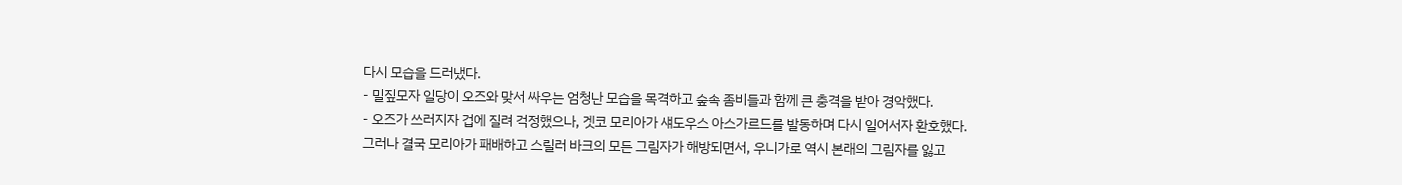다시 모습을 드러냈다.
- 밀짚모자 일당이 오즈와 맞서 싸우는 엄청난 모습을 목격하고 숲속 좀비들과 함께 큰 충격을 받아 경악했다.
- 오즈가 쓰러지자 겁에 질려 걱정했으나, 겟코 모리아가 섀도우스 아스가르드를 발동하며 다시 일어서자 환호했다. 그러나 결국 모리아가 패배하고 스릴러 바크의 모든 그림자가 해방되면서, 우니가로 역시 본래의 그림자를 잃고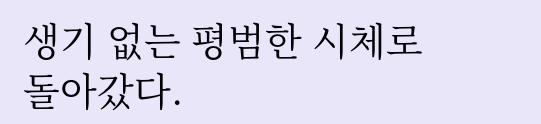생기 없는 평범한 시체로 돌아갔다.